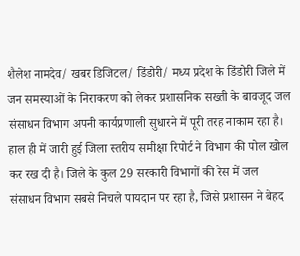शैलेश नामदेव/ खबर डिजिटल/ डिंडोरी/ मध्य प्रदेश के डिंडोरी जिले में जन समस्याओं के निराकरण को लेकर प्रशासनिक सख्ती के बावजूद जल संसाधन विभाग अपनी कार्यप्रणाली सुधारने में पूरी तरह नाकाम रहा है। हाल ही में जारी हुई जिला स्तरीय समीक्षा रिपोर्ट ने विभाग की पोल खोल कर रख दी है। जिले के कुल 29 सरकारी विभागों की रेस में जल संसाधन विभाग सबसे निचले पायदान पर रहा है, जिसे प्रशासन ने बेहद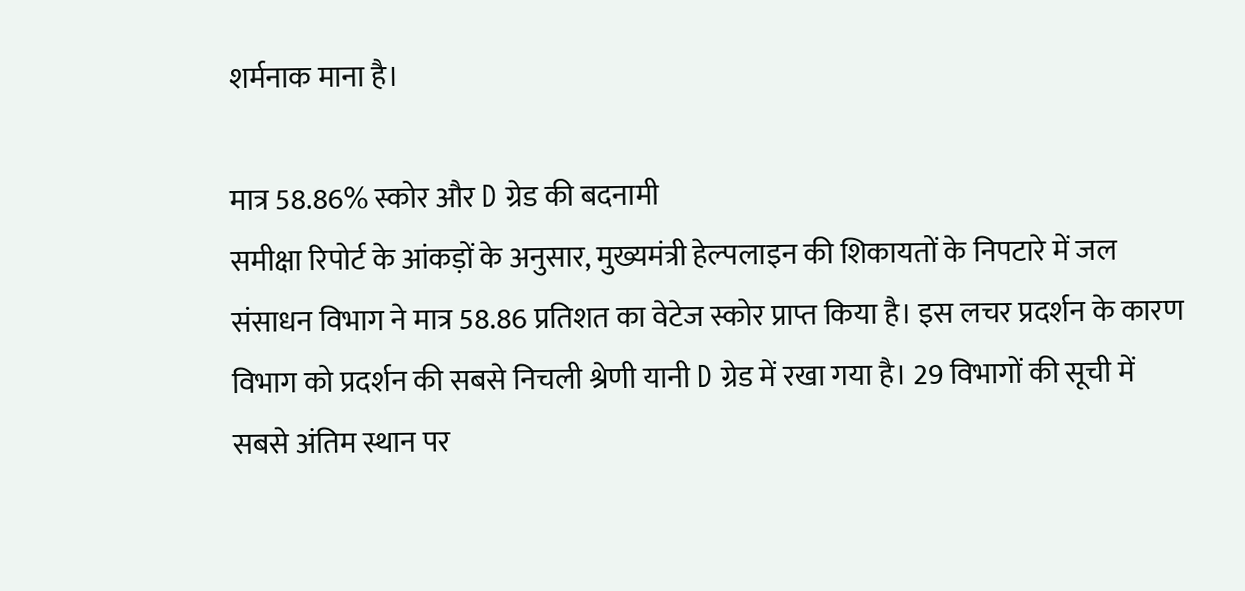शर्मनाक माना है।

मात्र 58.86% स्कोर और D ग्रेड की बदनामी
समीक्षा रिपोर्ट के आंकड़ों के अनुसार, मुख्यमंत्री हेल्पलाइन की शिकायतों के निपटारे में जल संसाधन विभाग ने मात्र 58.86 प्रतिशत का वेटेज स्कोर प्राप्त किया है। इस लचर प्रदर्शन के कारण विभाग को प्रदर्शन की सबसे निचली श्रेणी यानी D ग्रेड में रखा गया है। 29 विभागों की सूची में सबसे अंतिम स्थान पर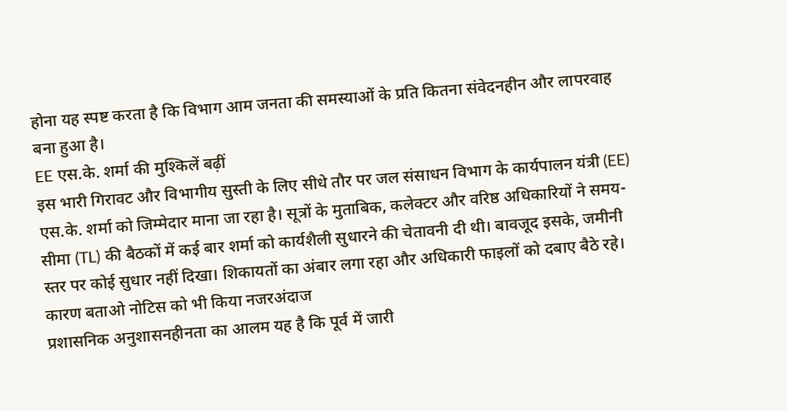होना यह स्पष्ट करता है कि विभाग आम जनता की समस्याओं के प्रति कितना संवेदनहीन और लापरवाह बना हुआ है।
EE एस.के. शर्मा की मुश्किलें बढ़ीं
इस भारी गिरावट और विभागीय सुस्ती के लिए सीधे तौर पर जल संसाधन विभाग के कार्यपालन यंत्री (EE) एस.के. शर्मा को जिम्मेदार माना जा रहा है। सूत्रों के मुताबिक, कलेक्टर और वरिष्ठ अधिकारियों ने समय-सीमा (TL) की बैठकों में कई बार शर्मा को कार्यशैली सुधारने की चेतावनी दी थी। बावजूद इसके, जमीनी स्तर पर कोई सुधार नहीं दिखा। शिकायतों का अंबार लगा रहा और अधिकारी फाइलों को दबाए बैठे रहे।
कारण बताओ नोटिस को भी किया नजरअंदाज
प्रशासनिक अनुशासनहीनता का आलम यह है कि पूर्व में जारी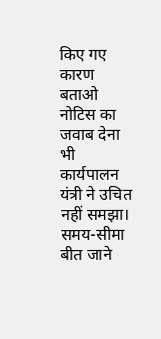किए गए कारण बताओ नोटिस का जवाब देना भी कार्यपालन यंत्री ने उचित नहीं समझा। समय-सीमा बीत जाने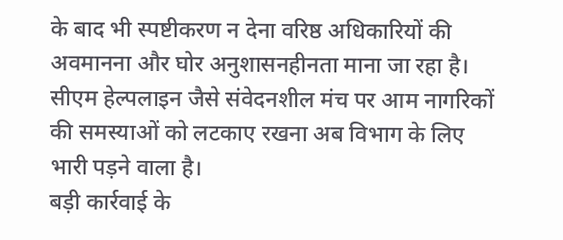के बाद भी स्पष्टीकरण न देना वरिष्ठ अधिकारियों की अवमानना और घोर अनुशासनहीनता माना जा रहा है। सीएम हेल्पलाइन जैसे संवेदनशील मंच पर आम नागरिकों की समस्याओं को लटकाए रखना अब विभाग के लिए भारी पड़ने वाला है।
बड़ी कार्रवाई के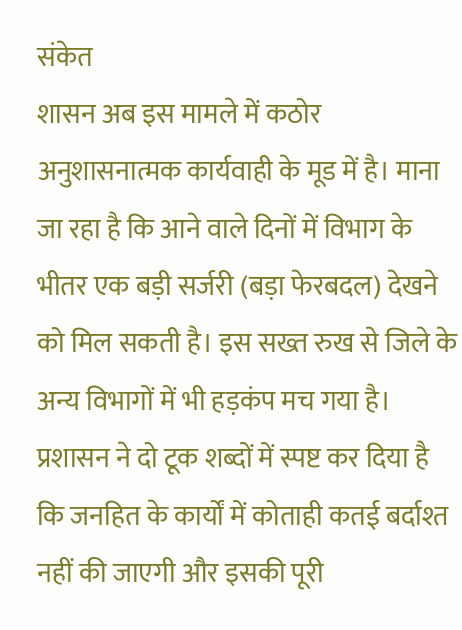संकेत
शासन अब इस मामले में कठोर अनुशासनात्मक कार्यवाही के मूड में है। माना जा रहा है कि आने वाले दिनों में विभाग के भीतर एक बड़ी सर्जरी (बड़ा फेरबदल) देखने को मिल सकती है। इस सख्त रुख से जिले के अन्य विभागों में भी हड़कंप मच गया है। प्रशासन ने दो टूक शब्दों में स्पष्ट कर दिया है कि जनहित के कार्यों में कोताही कतई बर्दाश्त नहीं की जाएगी और इसकी पूरी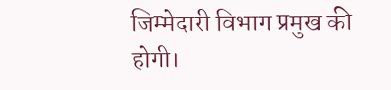जिम्मेदारी विभाग प्रमुख की होगी।